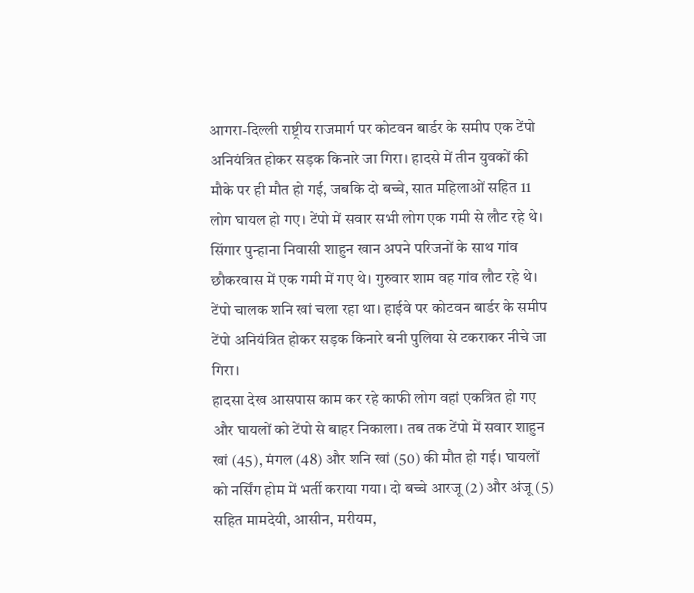आगरा-दिल्ली राष्ट्रीय राजमार्ग पर कोटवन बार्डर के समीप एक टेंपो अनियंत्रित होकर सड़क किनारे जा गिरा। हादसे में तीन युवकों की मौके पर ही मौत हो गई, जबकि दो बच्चे, सात महिलाओं सहित 11 लोग घायल हो गए। टेंपो में सवार सभी लोग एक गमी से लौट रहे थे।
सिंगार पुन्हाना निवासी शाहुन खान अपने परिजनों के साथ गांव छौकरवास में एक गमी में गए थे। गुरुवार शाम वह गांव लौट रहे थे। टेंपो चालक शनि खां चला रहा था। हाईवे पर कोटवन बार्डर के समीप टेंपो अनियंत्रित होकर सड़क किनारे बनी पुलिया से टकराकर नीचे जा गिरा।
हादसा देख आसपास काम कर रहे काफी लोग वहां एकत्रित हो गए और घायलों को टेंपो से बाहर निकाला। तब तक टेंपो में सवार शाहुन खां (45), मंगल (48) और शनि खां (50) की मौत हो गई। घायलों को नर्सिंग होम में भर्ती कराया गया। दो बच्चे आरजू (2) और अंजू (5) सहित मामदेयी, आसीन, मरीयम,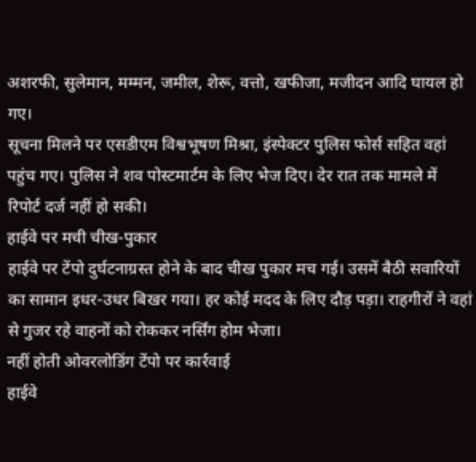अशरफी, सुलेमान, मम्मन, जमील, शेरू, वत्तो, खफीजा, मजीदन आदि घायल हो गए।
सूचना मिलने पर एसडीएम विश्वभूषण मिश्रा, इंस्पेक्टर पुलिस फोर्स सहित वहां पहुंच गए। पुलिस ने शव पोस्टमार्टम के लिए भेज दिए। देर रात तक मामले में रिपोर्ट दर्ज नहीं हो सकी।
हाईवे पर मची चीख-पुकार
हाईवे पर टेंपो दुर्घटनाग्रस्त होने के बाद चीख पुकार मच गई। उसमें बैठी सवारियों का सामान इधर-उधर बिखर गया। हर कोई मदद के लिए दौड़ पड़ा। राहगीरों ने वहां से गुजर रहे वाहनों को रोककर नर्सिंग होम भेजा।
नहीं होती ओवरलोडिंग टेंपो पर कार्रवाई
हाईवे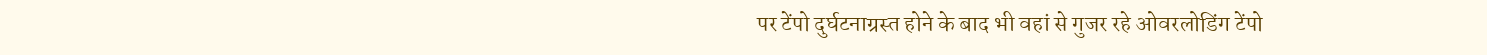पर टेंपो दुर्घटनाग्रस्त होने के बाद भी वहां से गुजर रहे ओवरलोडिंग टेंपो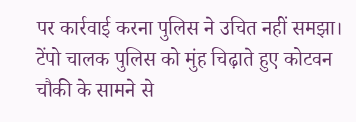पर कार्रवाई करना पुलिस ने उचित नहीं समझा। टेंपो चालक पुलिस को मुंह चिढ़ाते हुए कोटवन चौकी के सामने से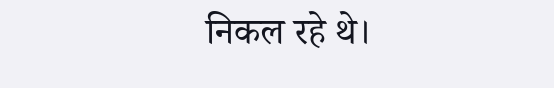निकल रहे थे।